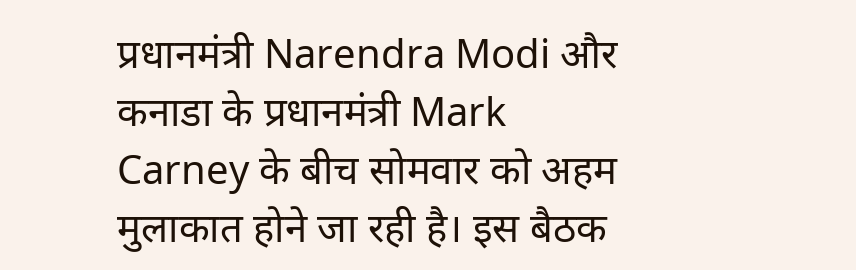प्रधानमंत्री Narendra Modi और कनाडा के प्रधानमंत्री Mark Carney के बीच सोमवार को अहम मुलाकात होने जा रही है। इस बैठक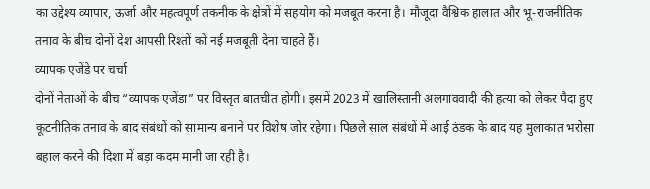का उद्देश्य व्यापार, ऊर्जा और महत्वपूर्ण तकनीक के क्षेत्रों में सहयोग को मजबूत करना है। मौजूदा वैश्विक हालात और भू-राजनीतिक तनाव के बीच दोनों देश आपसी रिश्तों को नई मजबूती देना चाहते हैं।
व्यापक एजेंडे पर चर्चा
दोनों नेताओं के बीच “व्यापक एजेंडा” पर विस्तृत बातचीत होगी। इसमें 2023 में खालिस्तानी अलगाववादी की हत्या को लेकर पैदा हुए कूटनीतिक तनाव के बाद संबंधों को सामान्य बनाने पर विशेष जोर रहेगा। पिछले साल संबंधों में आई ठंडक के बाद यह मुलाकात भरोसा बहाल करने की दिशा में बड़ा कदम मानी जा रही है।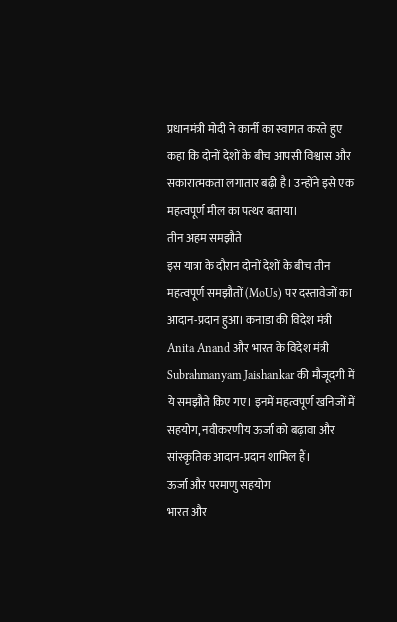प्रधानमंत्री मोदी ने कार्नी का स्वागत करते हुए कहा कि दोनों देशों के बीच आपसी विश्वास और सकारात्मकता लगातार बढ़ी है। उन्होंने इसे एक महत्वपूर्ण मील का पत्थर बताया।
तीन अहम समझौते
इस यात्रा के दौरान दोनों देशों के बीच तीन महत्वपूर्ण समझौतों (MoUs) पर दस्तावेजों का आदान-प्रदान हुआ। कनाडा की विदेश मंत्री Anita Anand और भारत के विदेश मंत्री Subrahmanyam Jaishankar की मौजूदगी में ये समझौते किए गए। इनमें महत्वपूर्ण खनिजों में सहयोग, नवीकरणीय ऊर्जा को बढ़ावा और सांस्कृतिक आदान-प्रदान शामिल हैं।
ऊर्जा और परमाणु सहयोग
भारत और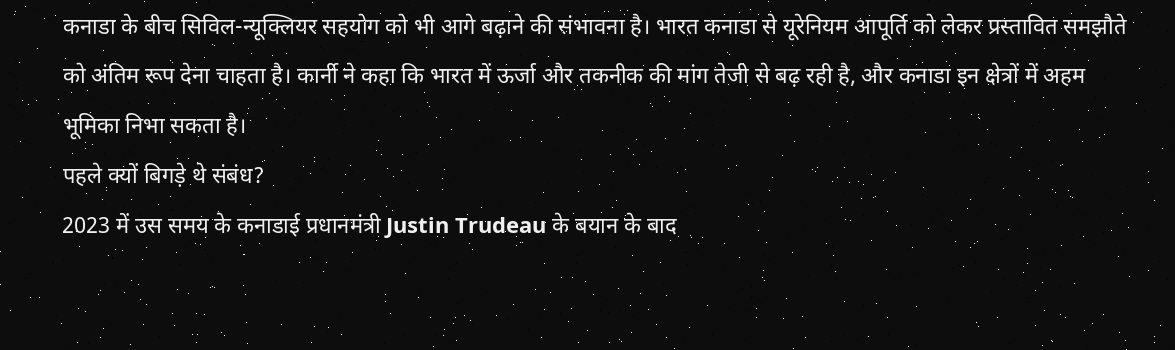कनाडा के बीच सिविल-न्यूक्लियर सहयोग को भी आगे बढ़ाने की संभावना है। भारत कनाडा से यूरेनियम आपूर्ति को लेकर प्रस्तावित समझौते को अंतिम रूप देना चाहता है। कार्नी ने कहा कि भारत में ऊर्जा और तकनीक की मांग तेजी से बढ़ रही है, और कनाडा इन क्षेत्रों में अहम भूमिका निभा सकता है।
पहले क्यों बिगड़े थे संबंध?
2023 में उस समय के कनाडाई प्रधानमंत्री Justin Trudeau के बयान के बाद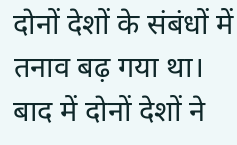दोनों देशों के संबंधों में तनाव बढ़ गया था। बाद में दोनों देशों ने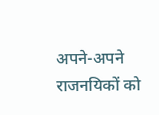अपने-अपने राजनयिकों को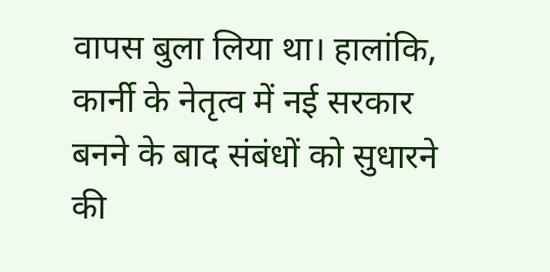वापस बुला लिया था। हालांकि, कार्नी के नेतृत्व में नई सरकार बनने के बाद संबंधों को सुधारने की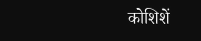कोशिशें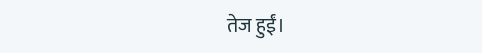तेज हुईं।